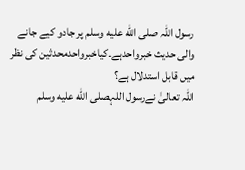رسول اللہ صلى الله عليه وسلم پر جادو کیے جانے والی حدیث خبرواحدہے۔کیاخبرواحدمحدثین کی نظر میں قابل استدلال ہے؟
اللہ تعالیٰ نےرسول اللہصلى الله عليه وسلم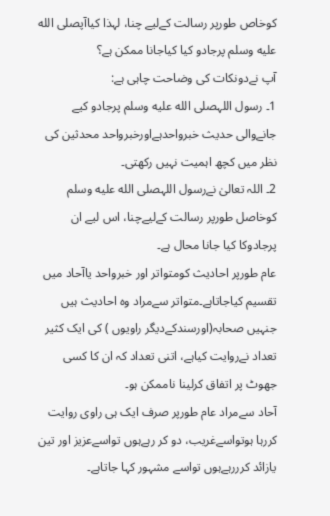کوخاص طورپر رسالت کےلیے چنا، لہذا کیاآپصلى الله عليه وسلم پرجادو کیا کیاجانا ممکن ہے؟
آپ نےدونکات کی وضاحت چاہی ہے:
1۔ رسول اللہصلى الله عليه وسلم پرجادو کیے جانےوالی حدیث خبرواحدہےاورخبرواحد محدثین کی نظر میں کچھ اہمیت نہیں رکھتی۔
2۔ اللہ تعالیٰ نےرسول اللہصلى الله عليه وسلم کوخاصل طورپر رسالت کےلیےچنا، اس لیے ان پرجادوکا کیا جانا محال ہے۔
عام طورپر احادیث کومتواتر اور خبرواحد یاآحاد میں تقسیم کیاجاتاہے۔متواتر سےمراد وہ احادیث ہیں جنہیں صحابہ(اورسندکےدیگر راویوں ) کی ایک کثیر تعداد نےروایت کیاہے، اتنی تعداد کہ ان کا کسی جھوٹ پر اتفاق کرلینا ناممکن ہو۔
آحاد سےمراد عام طورپر صرف ایک ہی راوی روایت کررہا ہوتواسےغریب، دو کر رہےہوں تواسےعزیز اور تین یازائد کرررہےہوں تواسے مشہور کہا جاتاہے۔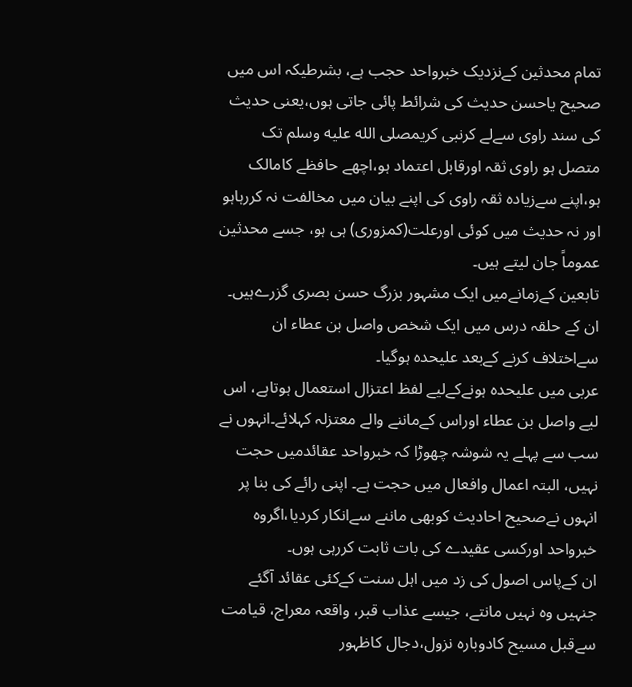تمام محدثین کےنزدیک خبرواحد حجب ہے، بشرطیکہ اس میں صحیح یاحسن حدیث کی شرائط پائی جاتی ہوں،یعنی حدیث کی سند راوی سےلے کرنبی کریمصلى الله عليه وسلم تک متصل ہو راوی ثقہ اورقابل اعتماد ہو،اچھے حافظے کامالک ہو،اپنے سےزیادہ ثقہ راوی کی اپنے بیان میں مخالفت نہ کررہاہو اور نہ حدیث میں کوئی اورعلت(کمزوری) ہی ہو، جسے محدثین عموماً جان لیتے ہیں۔
تابعین کےزمانےمیں ایک مشہور بزرگ حسن بصری گزرےہیں۔ ان کے حلقہ درس میں ایک شخص واصل بن عطاء ان سےاختلاف کرنے کےبعد علیحدہ ہوگیا۔
عربی میں علیحدہ ہونےکےلیے لفظ اعتزال استعمال ہوتاہے، اس لیے واصل بن عطاء اوراس کےماننے والے معتزلہ کہلائے۔انہوں نے سب سے پہلے یہ شوشہ چھوڑا کہ خبرواحد عقائدمیں حجت نہیں، البتہ اعمال وافعال میں حجت ہے۔ اپنی رائے کی بنا پر انہوں نےصحیح احادیث کوبھی ماننے سےانکار کردیا،اگروہ خبرواحد اورکسی عقیدے کی بات ثابت کررہی ہوں۔
ان کےپاس اصول کی زد میں اہل سنت کےکئی عقائد آگئے جنہیں وہ نہیں مانتے، جیسے عذاب قبر، واقعہ معراج، قیامت سےقبل مسیح کادوبارہ نزول،دجال کاظہور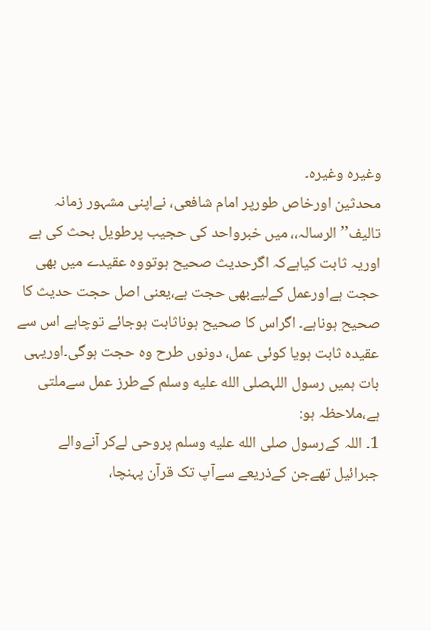وغیرہ وغیرہ۔
محدثین اورخاص طورپر امام شافعی، نےاپنی مشہور زمانہ تالیف’’الرسالہ،، میں خبرواحد کی حجیب پرطویل بحث کی ہے اوریہ ثابت کیاہےکہ اگرحدیث صحیح ہوتووہ عقیدے میں بھی حجت ہےاورعمل کےلیےبھی حجت ہے،یعنی اصل حجت حدیث کا صحیح ہوناہے۔ اگراس کا صحیح ہوناثابت ہوجائے توچاہے اس سے عقیدہ ثابت ہویا کوئی عمل، دونوں طرح وہ حجت ہوگی۔اوریہی بات ہمیں رسول اللہصلى الله عليه وسلم کےطرز عمل سےملتی ہے،ملاحظہ ہو:
1۔ اللہ کےرسول صلى الله عليه وسلم پروحی لےکر آنےوالے جبرائیل تھےجن کےذریعے سےآپ تک قرآن پہنچا،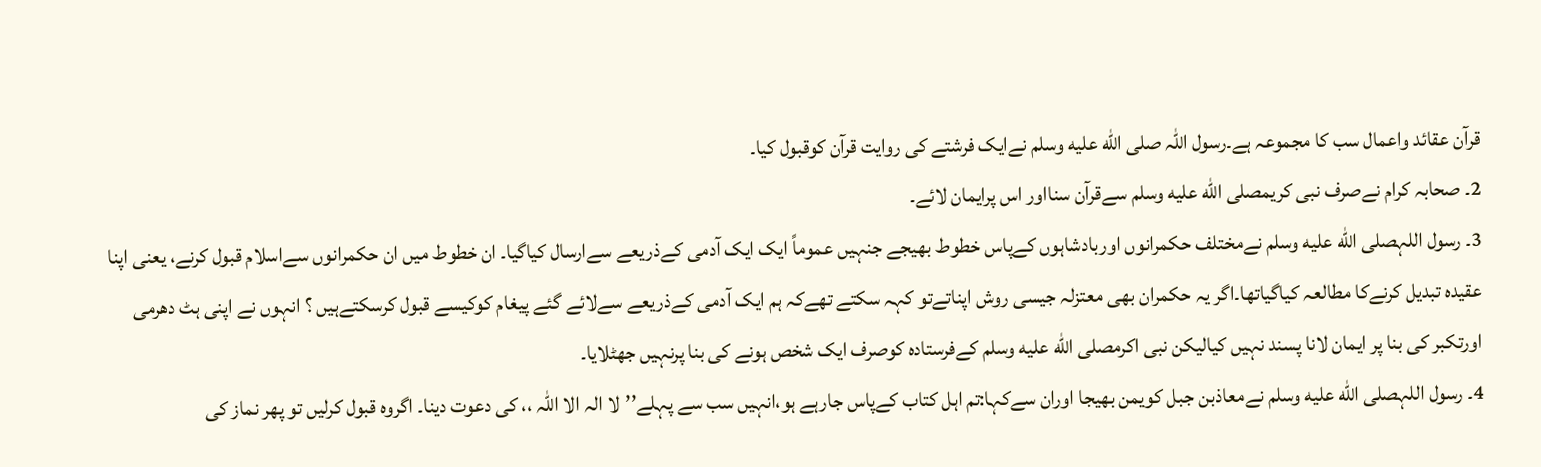قرآن عقائد واعمال سب کا مجموعہ ہے۔رسول اللہ صلى الله عليه وسلم نےایک فرشتے کی روایت قرآن کوقبول کیا۔
2۔ صحابہ کرام نےصرف نبی کریمصلى الله عليه وسلم سےقرآن سنااور اس پرایمان لائے۔
3۔ رسول اللہصلى الله عليه وسلم نےمختلف حکمرانوں اوربادشاہوں کےپاس خطوط بھیجے جنہیں عموماً ایک ایک آدمی کےذریعے سےارسال کیاگیا۔ ان خطوط میں ان حکمرانوں سےاسلام قبول کرنے، یعنی اپنا عقیدہ تبدیل کرنےکا مطالعہ کیاگیاتھا۔اگر یہ حکمران بھی معتزلہ جیسی روش اپناتےتو کہہ سکتے تھےکہ ہم ایک آدمی کےذریعے سےلائے گئے پیغام کوکیسے قبول کرسکتےہیں ؟ انہوں نے اپنی ہٹ دھرمی اورتکبر کی بنا پر ایمان لانا پسند نہیں کیالیکن نبی اکرمصلى الله عليه وسلم کےفرستادہ کوصرف ایک شخص ہونے کی بنا پرنہیں جھٹلایا۔
4۔ رسول اللہصلى الله عليه وسلم نےمعاذبن جبل کویمن بھیجا اوران سےکہا:تم اہل کتاب کےپاس جارہے ہو،انہیں سب سے پہلے’’لا الہ الا اللہ ،، کی دعوت دینا۔ اگروہ قبول کرلیں تو پھر نماز کی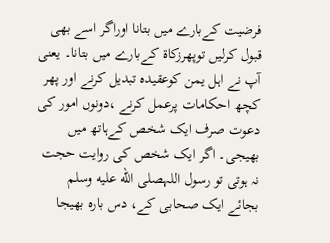فرضیت کےبارے میں بتانا اوراگر اسے بھی قبول کرلیں توپھرزکاۃ کےبارے میں بتانا۔ یعنی آپ نے اہل یمن کوعقیدہ تبدیل کرنے اور پھر کچھ احکامات پرعمل کرنے ،دونوں امور کی دعوت صرف ایک شخص کےہاتھ میں بھیجی۔ اگر ایک شخص کی روایت حجت نہ ہوتی تو رسول اللہصلى الله عليه وسلم بجائے ایک صحابی کے، دس بارہ بھیجا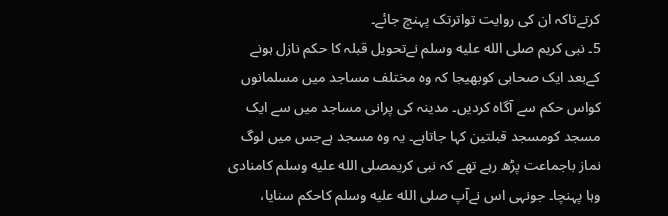کرتےتاکہ ان کی روایت تواترتک پہنچ جائے۔
5۔ نبی کریم صلى الله عليه وسلم نےتحویل قبلہ کا حکم نازل ہونے کےبعد ایک صحابی کوبھیجا کہ وہ مختلف مساجد میں مسلمانوں کواس حکم سے آگاہ کردیں۔ مدینہ کی پرانی مساجد میں سے ایک مسجد کومسجد قبلتین کہا جاتاہے۔ یہ وہ مسجد ہےجس میں لوگ نماز باجماعت پڑھ رہے تھے کہ نبی کریمصلى الله عليه وسلم کامنادی وہا پہنچا۔ جونہی اس نےآپ صلى الله عليه وسلم کاحکم سنایا،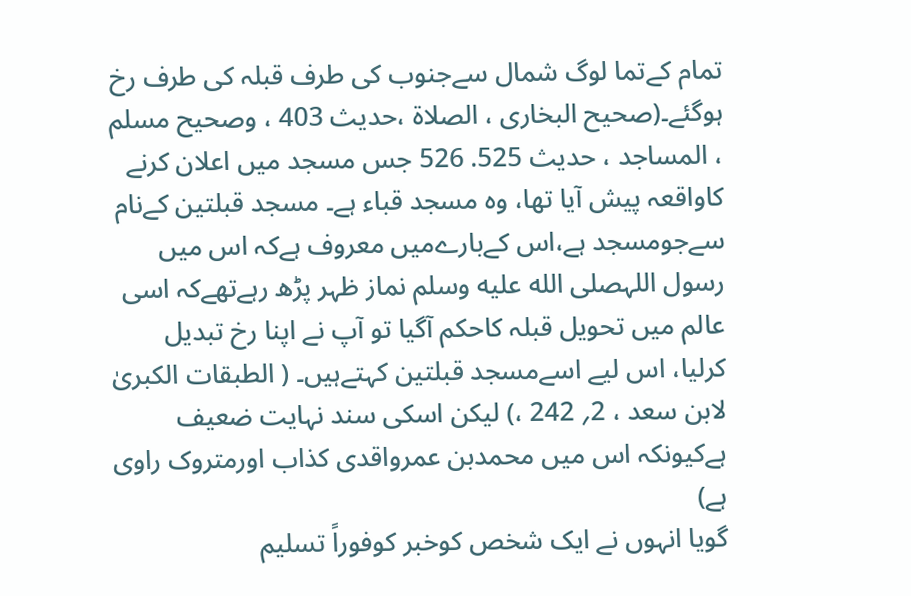تمام کےتما لوگ شمال سےجنوب کی طرف قبلہ کی طرف رخ ہوگئے۔(صحیح البخاری ، الصلاۃ ،حدیث 403 ، وصحیح مسلم ، المساجد ، حدیث 525. 526 جس مسجد میں اعلان کرنے کاواقعہ پیش آیا تھا، وہ مسجد قباء ہے۔ مسجد قبلتین کےنام سےجومسجد ہے،اس کےبارےمیں معروف ہےکہ اس میں رسول اللہصلى الله عليه وسلم نماز ظہر پڑھ رہےتھےکہ اسی عالم میں تحویل قبلہ کاحکم آگیا تو آپ نے اپنا رخ تبدیل کرلیا، اس لیے اسےمسجد قبلتین کہتےہیں۔ ( الطبقات الکبریٰ لابن سعد ، 2؍ 242 ،) لیکن اسکی سند نہایت ضعیف ہےکیونکہ اس میں محمدبن عمرواقدی کذاب اورمتروک راوی ہے)
گویا انہوں نے ایک شخص کوخبر کوفوراً تسلیم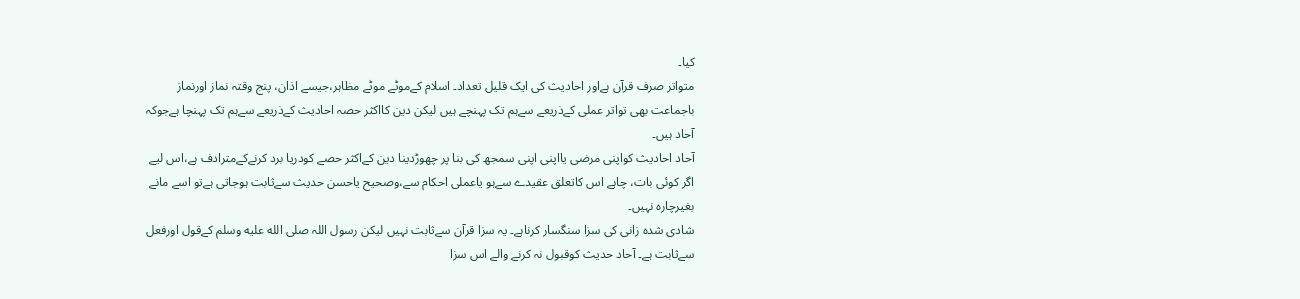کیا۔
متواتر صرف قرآن ہےاور احادیث کی ایک قلیل تعداد۔ اسلام کےموٹے موٹے مظاہر،جیسے اذان، پنج وقتہ نماز اورنماز باجماعت بھی تواتر عملی کےذریعے سےہم تک پہنچے ہیں لیکن دین کااکثر حصہ احادیث کےذریعے سےہم تک پہنچا ہےجوکہ آحاد ہیں۔
آحاد احادیث کواپنی مرضی یااپنی اپنی سمجھ کی بنا پر چھوڑدینا دین کےاکثر حصے کودریا برد کرنےکےمترادف ہے،اس لیے اگر کوئی بات، چاہے اس کاتعلق عقیدے سےہو یاعملی احکام سے،وصحیح یاحسن حدیث سےثابت ہوجاتی ہےتو اسے مانے بغیرچارہ نہیں۔
شادی شدہ زانی کی سزا سنگسار کرناہے۔ یہ سزا قرآن سےثابت نہیں لیکن رسول اللہ صلى الله عليه وسلم کےقول اورفعل سےثابت ہے۔ آحاد حدیث کوقبول نہ کرنے والے اس سزا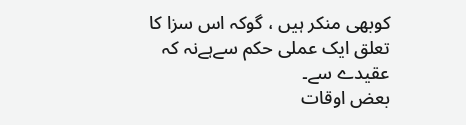کوبھی منکر ہیں ، گوکہ اس سزا کا تعلق ایک عملی حکم سےہےنہ کہ عقیدے سے۔
بعض اوقات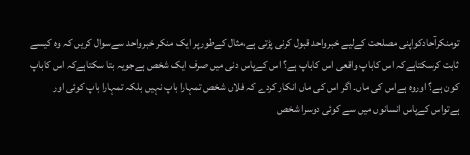تومنکرآحادکواپنی مصلحت کےلیے خبرواحد قبول کرنی پڑتی ہے،مثال کےطورپر ایک منکر خبرواحد سےسوال کریں کہ وہ کیسے ثابت کرسکتاہےکہ اس کاباپ واقعی اس کاباپ ہے؟ اس کےپاس دنی میں صرف ایک شخص ہےجویہ بتا سکتاہےکہ اس کاباپ کون ہے؟ اوروہ ہےاس کی ماں۔ اگر اس کی ماں انکار کردے کہ فلاں شخص تمہارا باپ نہیں بلکہ تمہارا باپ کوئی اور ہےتواس کےپاس انسانوں میں سے کوئی دوسرا شخص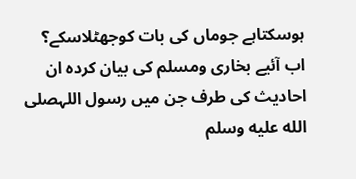ہوسکتاہے جوماں کی بات کوجھٹلاسکے؟
اب آئیے بخاری ومسلم کی بیان کردہ ان احادیث کی طرف جن میں رسول اللہصلى الله عليه وسلم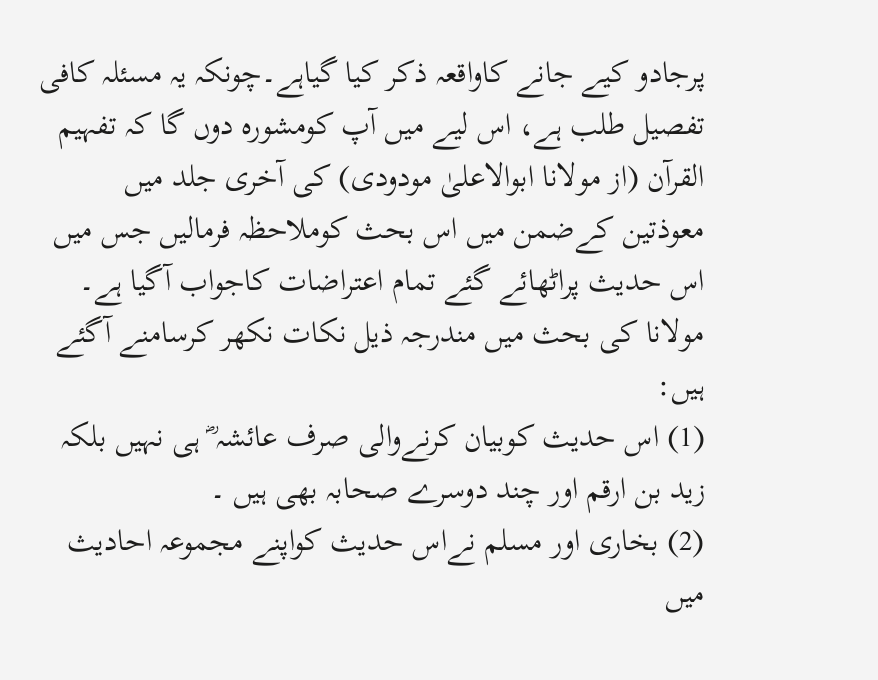پرجادو کیے جانے کاواقعہ ذکر کیا گیاہے۔چونکہ یہ مسئلہ کافی تفصیل طلب ہے، اس لیے میں آپ کومشورہ دوں گا کہ تفہیم القرآن (از مولانا ابوالاعلیٰ مودودی) کی آخری جلد میں معوذتین کےضمن میں اس بحث کوملاحظہ فرمالیں جس میں اس حدیث پراٹھائے گئے تمام اعتراضات کاجواب آگیا ہے۔
مولانا کی بحث میں مندرجہ ذیل نکات نکھر کرسامنے آگئے ہیں:
(1) اس حدیث کوبیان کرنےوالی صرف عائشہ ؓ ہی نہیں بلکہ زید بن ارقم اور چند دوسرے صحابہ بھی ہیں ۔
(2) بخاری اور مسلم نےاس حدیث کواپنے مجموعہ احادیث میں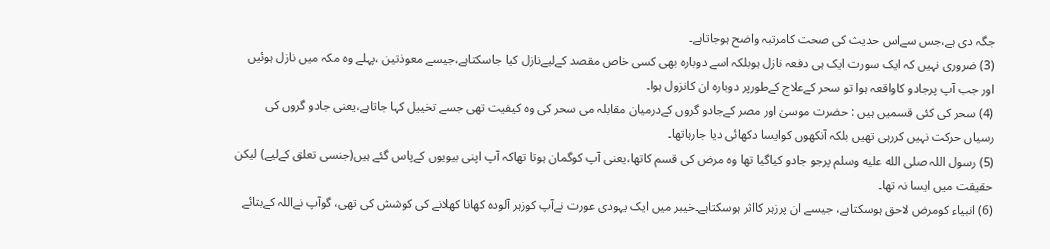جگہ دی ہے،جس سےاس حدیث کی صحت کامرتبہ واضح ہوجاتاہے۔
(3) ضروری نہیں کہ ایک سورت ایک ہی دفعہ نازل ہوبلکہ اسے دوبارہ بھی کسی خاص مقصد کےلیےنازل کیا جاسکتاہے،جیسے معوذتین ،پہلے وہ مکہ میں نازل ہوئیں اور جب آپ پرجادو کاواقعہ ہوا تو سحر کےعلاج کےطورپر دوبارہ ان کانزول ہوا۔
(4) سحر کی کئی قسمیں ہیں : حضرت موسیٰ اور مصر کےجادو گروں کےدرمیان مقابلہ می سحر کی وہ کیفیت تھی جسے تخییل کہا جاتاہے،یعنی جادو گروں کی رسیاں حرکت نہیں کررہی تھیں بلکہ آنکھوں کوایسا دکھائی دیا جارہاتھا۔
(5) رسول اللہ صلى الله عليه وسلم پرجو جادو کیاگیا تھا وہ مرض کی قسم کاتھا،یعنی آپ کوگمان ہوتا تھاکہ آپ اپنی بیویوں کےپاس گئے ہیں(جنسی تعلق کےلیے) لیکن حقیقت میں ایسا نہ تھا۔
(6) انبیاء کومرض لاحق ہوسکتاہے، جیسے ان پرزہر کااثر ہوسکتاہے۔خیبر میں ایک یہودی عورت نےآپ کوزہر آلودہ کھانا کھلانے کی کوشش کی تھی، گوآپ نےاللہ کےبتائے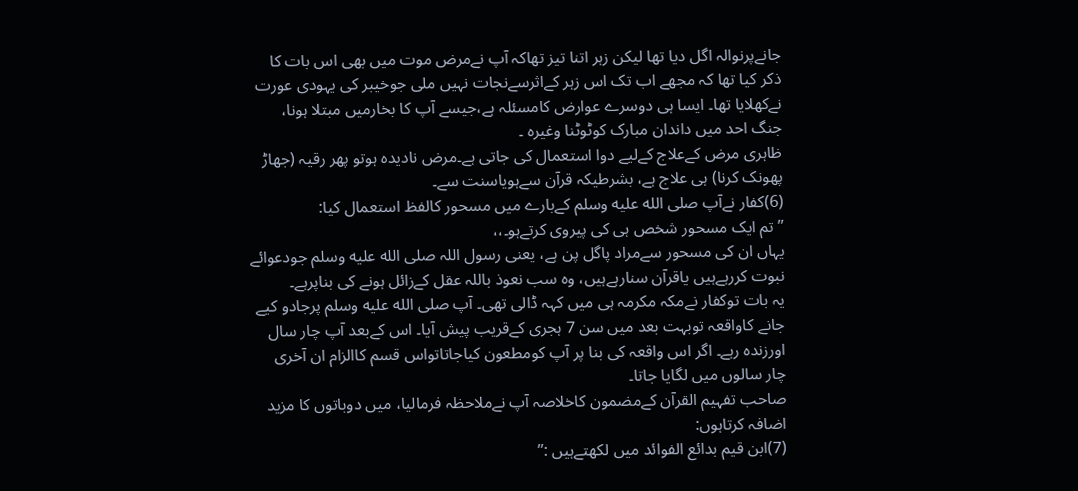جانےپرنوالہ اگل دیا تھا لیکن زہر اتنا تیز تھاکہ آپ نےمرض موت میں بھی اس بات کا ذکر کیا تھا کہ مجھے اب تک اس زہر کےاثرسےنجات نہیں ملی جوخیبر کی یہودی عورت نےکھلایا تھا۔ ایسا ہی دوسرے عوارض کامسئلہ ہے،جیسے آپ کا بخارمیں مبتلا ہونا، جنگ احد میں داندان مبارک کوٹوٹنا وغیرہ ۔
ظاہری مرض کےعلاج کےلیے دوا استعمال کی جاتی ہے۔مرض نادیدہ ہوتو پھر رقیہ (جھاڑ پھونک کرنا) ہی علاج ہے، بشرطیکہ قرآن سےہویاسنت سے۔
(6)کفار نےآپ صلى الله عليه وسلم کےبارے میں مسحور کالفظ استعمال کیا:
’’ تم ایک مسحور شخص ہی کی پیروی کرتےہو۔،،
یہاں ان کی مسحور سےمراد پاگل پن ہے، یعنی رسول اللہ صلى الله عليه وسلم جودعوائے نبوت کررہےہیں یاقرآن سنارہےہیں، وہ سب نعوذ باللہ عقل کےزائل ہونے کی بناپرہے۔
یہ بات توکفار نےمکہ مکرمہ ہی میں کہہ ڈالی تھی۔ آپ صلى الله عليه وسلم پرجادو کیے جانے کاواقعہ توبہت بعد میں سن 7 ہجری کےقریب پیش آیا۔ اس کےبعد آپ چار سال اورزندہ رہے۔ اگر اس واقعہ کی بنا پر آپ کومطعون کیاجاتاتواس قسم کاالزام ان آخری چار سالوں میں لگایا جاتا۔
صاحب تفہیم القرآن کےمضمون کاخلاصہ آپ نےملاحظہ فرمالیا، میں دوباتوں کا مزید اضافہ کرتاہوں:
(7)ابن قیم بدائع الفوائد میں لکھتےہیں :’’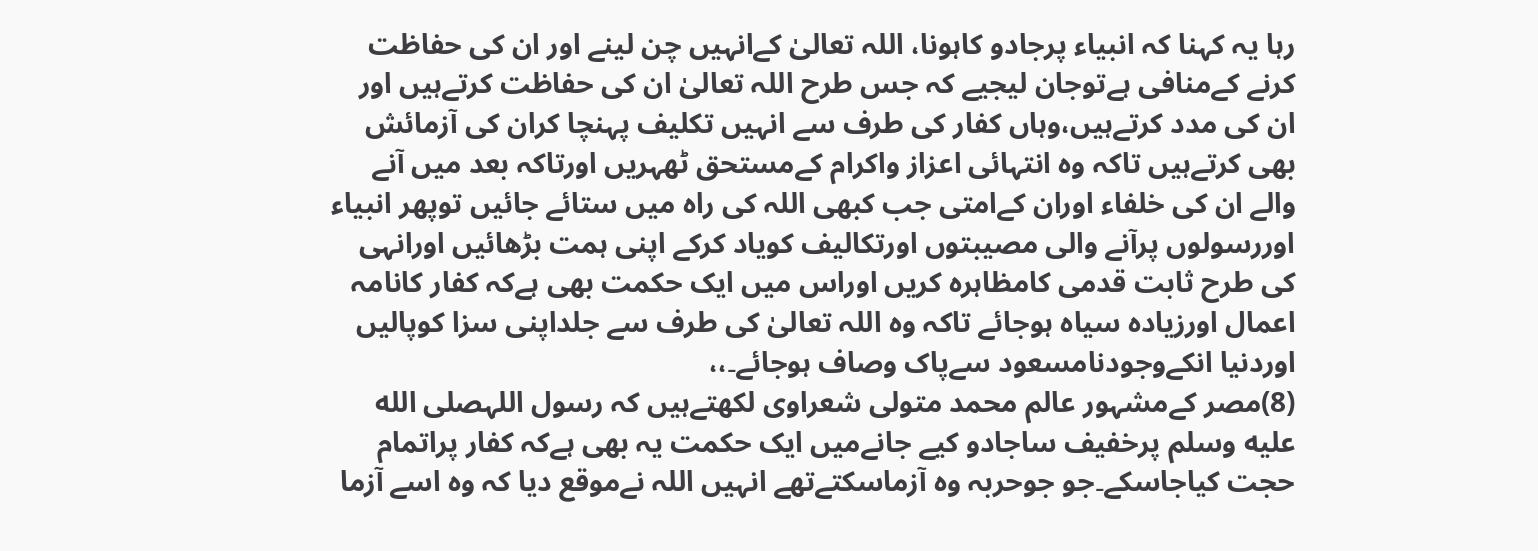رہا یہ کہنا کہ انبیاء پرجادو کاہونا، اللہ تعالیٰ کےانہیں چن لینے اور ان کی حفاظت کرنے کےمنافی ہےتوجان لیجیے کہ جس طرح اللہ تعالیٰ ان کی حفاظت کرتےہیں اور ان کی مدد کرتےہیں،وہاں کفار کی طرف سے انہیں تکلیف پہنچا کران کی آزمائش بھی کرتےہیں تاکہ وہ انتہائی اعزاز واکرام کےمستحق ٹھہریں اورتاکہ بعد میں آنے والے ان کی خلفاء اوران کےامتی جب کبھی اللہ کی راہ میں ستائے جائیں توپھر انبیاء اوررسولوں پرآنے والی مصیبتوں اورتکالیف کویاد کرکے اپنی ہمت بڑھائیں اورانہی کی طرح ثابت قدمی کامظاہرہ کریں اوراس میں ایک حکمت بھی ہےکہ کفار کانامہ اعمال اورزیادہ سیاہ ہوجائے تاکہ وہ اللہ تعالیٰ کی طرف سے جلداپنی سزا کوپالیں اوردنیا انکےوجودنامسعود سےپاک وصاف ہوجائے۔،،
(8)مصر کےمشہور عالم محمد متولی شعراوی لکھتےہیں کہ رسول اللہصلى الله عليه وسلم پرخفیف ساجادو کیے جانےمیں ایک حکمت یہ بھی ہےکہ کفار پراتمام حجت کیاجاسکے۔جو جوحربہ وہ آزماسکتےتھے انہیں اللہ نےموقع دیا کہ وہ اسے آزما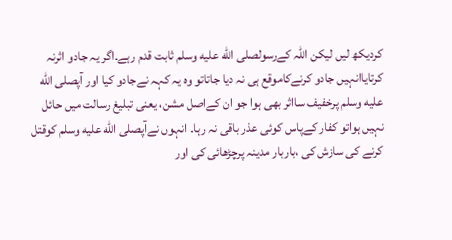کردیکھ لیں لیکن اللہ کےرسولصلى الله عليه وسلم ثابت قدم رہے۔اگر یہ جادو اثرنہ کرتایاانہیں جادو کرنےکاموقع ہی نہ دیا جاتاتو وہ یہ کہہ نےجادو کیا اور آپصلى الله عليه وسلم پرخفیف سااثر بھی ہوا جو ان کےاصل مشن، یعنی تبلیغ رسالت میں حائل نہیں ہواتو کفار کےپاس کوئی عذر باقی نہ رہا۔ انہوں نےآپصلى الله عليه وسلم کوقتل کرنے کی سازش کی ،باربار مدینہ پرچڑھائی کی اور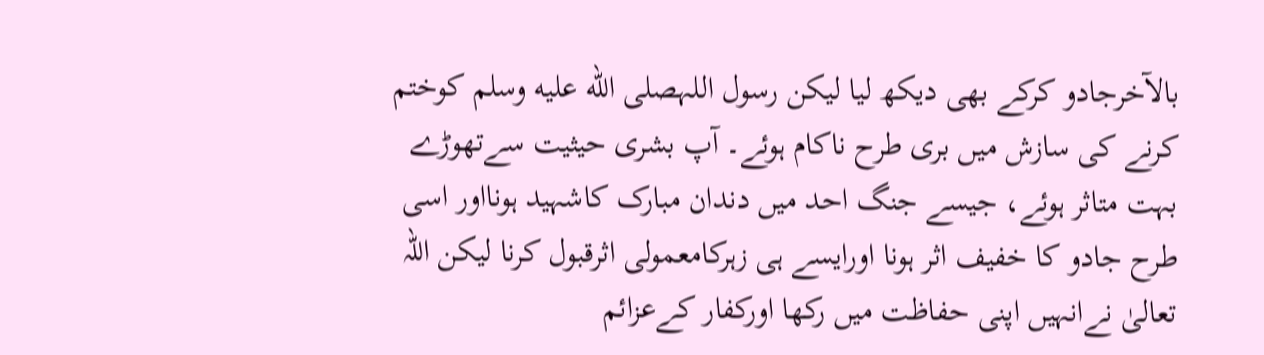بالآخرجادو کرکے بھی دیکھ لیا لیکن رسول اللہصلى الله عليه وسلم کوختم کرنے کی سازش میں بری طرح ناکام ہوئے۔ آپ بشری حیثیت سےتھوڑے بہت متاثر ہوئے، جیسے جنگ احد میں دندان مبارک کاشہید ہونااور اسی طرح جادو کا خفیف اثر ہونا اورایسے ہی زہرکامعمولی اثرقبول کرنا لیکن اللہ تعالیٰ نےانہیں اپنی حفاظت میں رکھا اورکفار کےعزائم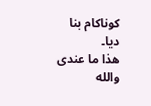کوناکام بنا دیا۔
ھذا ما عندی والله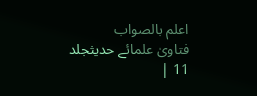اعلم بالصواب
فتاویٰ علمائے حدیثجلد 11 |